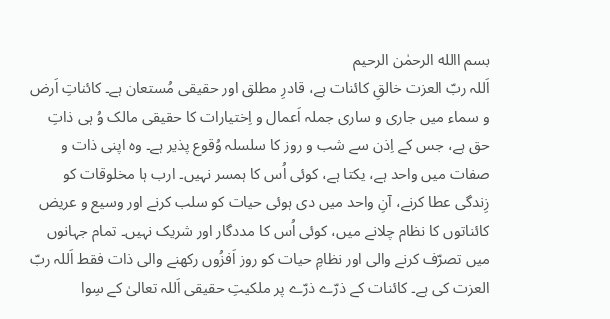بسم االله الرحمٰن الرحیم
اَللہ ربّ العزت خالقِ کائنات ہے، قادرِ مطلق اور حقیقی مُستعان ہے۔ کائناتِ اَرض و سماء میں جاری و ساری جملہ اَعمال و اِختیارات کا حقیقی مالک وُ ہی ذاتِ حق ہے، جس کے اِذن سے شب و روز کا سلسلہ وُقوع پذیر ہے۔ وہ اپنی ذات و صفات میں واحد ہے، یکتا ہے، کوئی اُس کا ہمسر نہیں۔ ارب ہا مخلوقات کو زِندگی عطا کرنے، آنِ واحد میں دی ہوئی حیات کو سلب کرنے اور وسیع و عریض کائناتوں کا نظام چلانے میں، کوئی اُس کا مددگار اور شریک نہیں۔ تمام جہانوں میں تصرّف کرنے والی اور نظامِ حیات کو روز اَفزُوں رکھنے والی ذات فقط اَللہ ربّ العزت کی ہے۔ کائنات کے ذرّے ذرّے پر ملکیتِ حقیقی اَللہ تعالیٰ کے سِوا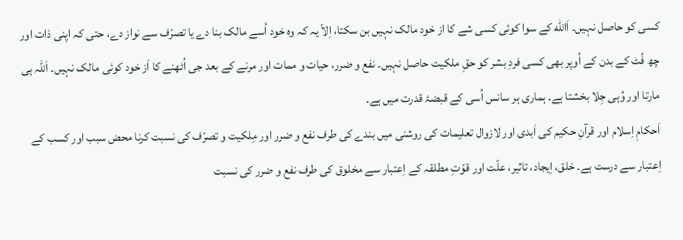کسی کو حاصل نہیں۔ اَالله کے سوا کوئی کسی شے کا از خود مالک نہیں بن سکتا، اِلاّ یہ کہ وہ خود اُسے مالک بنا دے یا تصرّف سے نواز دے، حتی کہ اپنی ذات اور چھ فُٹ کے بدن کے اُوپر بھی کسی فردِ بشر کو حقِ ملکیت حاصل نہیں۔ نفع و ضرر، حیات و ممات اور مرنے کے بعد جی اُٹھنے کا اَز خود کوئی مالک نہیں۔ اَللہ ہی مارتا اور وُہی جِلا بخشتا ہے۔ ہماری ہر سانس اُسی کے قبضۂ قدرت میں ہے۔
اَحکامِ اِسلام اور قرآنِ حکیم کی اَبدی اور لازوال تعلیمات کی روشنی میں بندے کی طرف نفع و ضرر اور مِلکیت و تصرّف کی نسبت کرنا محض سبب اور کسب کے اِعتبار سے درست ہے۔ خلق، اِیجاد، تاثیر، علّت اور قوّتِ مطلقہ کے اِعتبار سے مخلوق کی طرف نفع و ضرر کی نسبت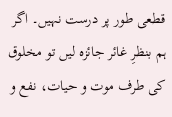قطعی طور پر درست نہیں۔ اگر ہم بنظرِ غائر جائزہ لیں تو مخلوق کی طرف موت و حیات، نفع و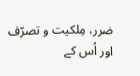ضرر، مِلکیت و تصرّف اور اُس کے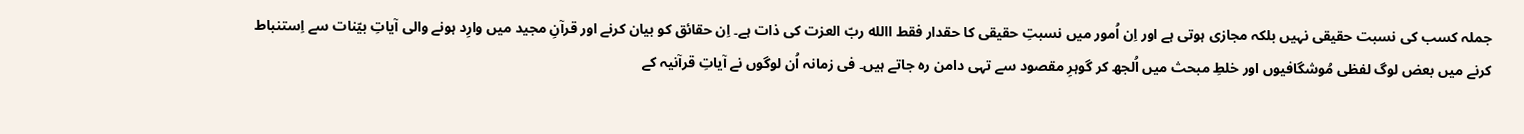جملہ کسب کی نسبت حقیقی نہیں بلکہ مجازی ہوتی ہے اور اِن اُمور میں نسبتِ حقیقی کا حقدار فقط االله ربّ العزت کی ذات ہے۔ اِن حقائق کو بیان کرنے اور قرآنِ مجید میں وارِد ہونے والی آیاتِ بیّنات سے اِستنباط کرنے میں بعض لوگ لفظی مُوشگافیوں اور خلطِ مبحث میں اُلجھ کر گوہرِ مقصود سے تہی دامن رہ جاتے ہیں۔ فی زمانہ اُن لوگوں نے آیاتِ قرآنیہ کے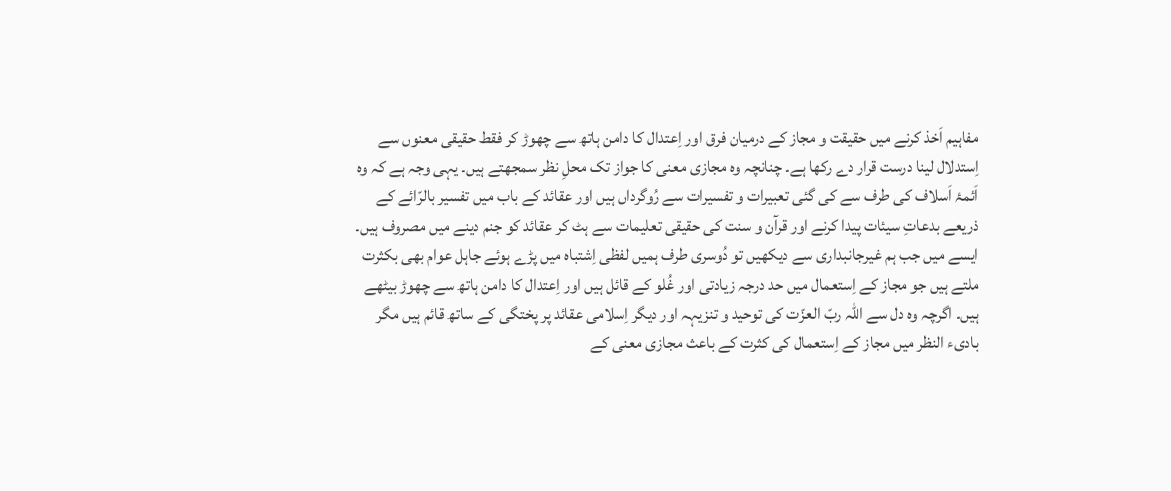مفاہیم اَخذ کرنے میں حقیقت و مجاز کے درمیان فرق اور اِعتدال کا دامن ہاتھ سے چھوڑ کر فقط حقیقی معنوں سے اِستدلال لینا درست قرار دے رکھا ہے۔ چنانچہ وہ مجازی معنی کا جواز تک محلِ نظر سمجھتے ہیں۔ یہی وجہ ہے کہ وہ اَئمۂ اَسلاف کی طرف سے کی گئی تعبیرات و تفسیرات سے رُوگرداں ہیں اور عقائد کے باب میں تفسیر بالرّائے کے ذریعے بدعاتِ سیئات پیدا کرنے اور قرآن و سنت کی حقیقی تعلیمات سے ہٹ کر عقائد کو جنم دینے میں مصروف ہیں۔ ایسے میں جب ہم غیرجانبداری سے دیکھیں تو دُوسری طرف ہمیں لفظی اِشتباہ میں پڑے ہوئے جاہل عوام بھی بکثرت ملتے ہیں جو مجاز کے اِستعمال میں حد درجہ زیادتی اور غُلو کے قائل ہیں اور اِعتدال کا دامن ہاتھ سے چھوڑ بیٹھے ہیں۔ اگرچہ وہ دل سے اللہ ربّ العزّت کی توحید و تنزیہہ اور دیگر اِسلامی عقائد پر پختگی کے ساتھ قائم ہیں مگر بادیء النظر میں مجاز کے اِستعمال کی کثرت کے باعث مجازی معنی کے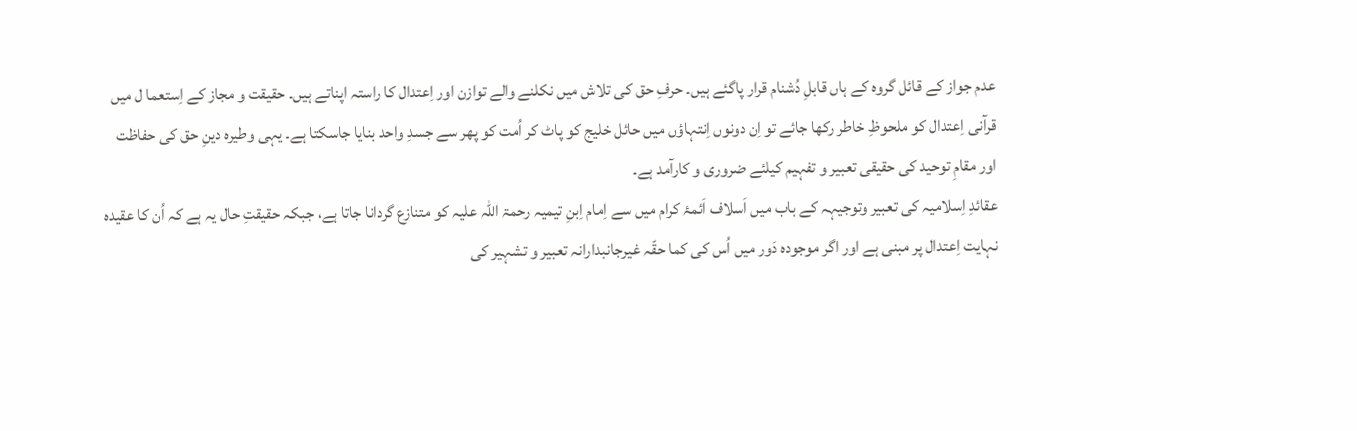عدم جواز کے قائل گروہ کے ہاں قابلِ دُشنام قرار پاگئے ہیں۔ حرفِ حق کی تلاش میں نکلنے والے توازن اور اِعتدال کا راستہ اپناتے ہیں۔ حقیقت و مجاز کے اِستعما ل میں قرآنی اِعتدال کو ملحوظِ خاطر رکھا جائے تو اِن دونوں اِنتہاؤں میں حائل خلیج کو پاٹ کر اُمت کو پھر سے جسدِ واحد بنایا جاسکتا ہے۔ یہی وطیرہ دینِ حق کی حفاظت اور مقامِ توحید کی حقیقی تعبیر و تفہیم کیلئے ضروری و کارآمد ہے۔
عقائدِ اِسلامیہ کی تعبیر وتوجیہہ کے باب میں اَسلاف اَئمۂ کرام میں سے اِمام اِبنِ تیمیہ رحمۃ اللہ علیہ کو متنازع گردانا جاتا ہے، جبکہ حقیقتِ حال یہ ہے کہ اُن کا عقیدہ نہایت اِعتدال پر مبنی ہے اور اگر موجودہ دَور میں اُس کی کما حقّہ غیرجانبدارانہ تعبیر و تشہیر کی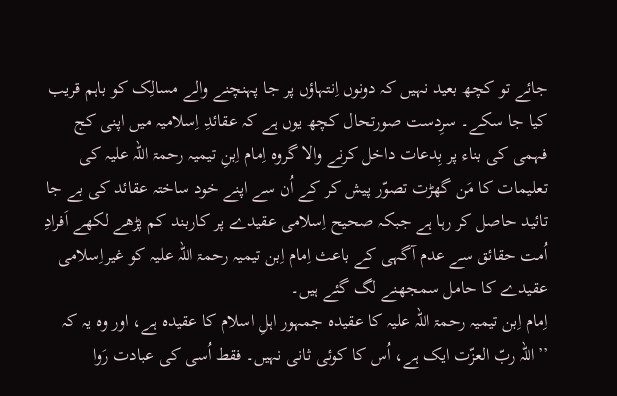جائے تو کچھ بعید نہیں کہ دونوں اِنتہاؤں پر جا پہنچنے والے مسالِک کو باہم قریب کیا جا سکے۔ سرِدست صورتحال کچھ یوں ہے کہ عقائدِ اِسلامیہ میں اپنی کج فہمی کی بناء پر بِدعات داخل کرنے والا گروہ اِمام اِبنِ تیمیہ رحمۃ اللہ علیہ کی تعلیمات کا مَن گھڑت تصوّر پیش کر کے اُن سے اپنے خود ساختہ عقائد کی بے جا تائید حاصل کر رہا ہے جبکہ صحیح اِسلامی عقیدے پر کاربند کم پڑھے لکھے اَفرادِ اُمت حقائق سے عدم آگہی کے باعث اِمام اِبن تیمیہ رحمۃ اللہ علیہ کو غیراِسلامی عقیدے کا حامل سمجھنے لگ گئے ہیں۔
اِمام اِبن تیمیہ رحمۃ اللہ علیہ کا عقیدہ جمہور اہلِ اسلام کا عقیدہ ہے، اور وہ یہ کہ ’’اللہ ربّ العزّت ایک ہے، اُس کا کوئی ثانی نہیں۔ فقط اُسی کی عبادت رَوا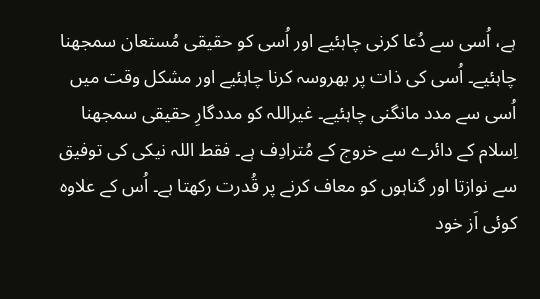ہے، اُسی سے دُعا کرنی چاہئیے اور اُسی کو حقیقی مُستعان سمجھنا چاہئیے۔ اُسی کی ذات پر بھروسہ کرنا چاہئیے اور مشکل وقت میں اُسی سے مدد مانگنی چاہئیے۔ غیراللہ کو مددگارِ حقیقی سمجھنا اِسلام کے دائرے سے خروج کے مُترادِف ہے۔ فقط اللہ نیکی کی توفیق سے نوازتا اور گناہوں کو معاف کرنے پر قُدرت رکھتا ہے۔ اُس کے علاوہ کوئی اَز خود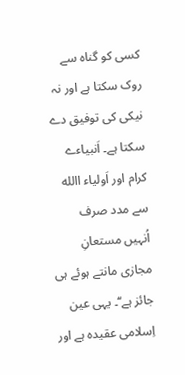کسی کو گناہ سے روک سکتا ہے اور نہ نیکی کی توفیق دے سکتا ہے۔ اَنبیاءے کرام اور اَولیاء االله سے مدد صرف اُنہیں مستعانِ مجازی مانتے ہوئے ہی جائز ہے‘‘۔ یہی عین اِسلامی عقیدہ ہے اور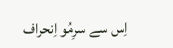اِس سے سرِمُو اِنحراف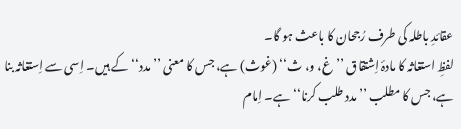عقائدِ باطلہ کی طرف رُجحان کا باعث ہو گا۔
لفظِ استغاثہ کا مادۂ اِشتقاق ’’غ، و، ث‘‘ (غوث) ہے، جس کا معنی ’’مدد‘‘ کے ہیں۔ اِسی سے اِستغاثہ بنا ہے، جس کا مطلب ’’مدد طلب کرنا‘‘ ہے۔ اِمام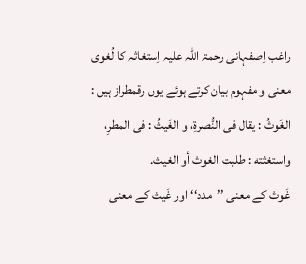راغب اِصفہانی رحمۃ اللہ علیہ اِستغاثہ کا لُغوی معنی و مفہوم بیان کرتے ہوئے یوں رقمطراز ہیں :
الغَوثُ : يقال فی النُّصرةِ، و الغَيثُ : فی المطرِ، واستغثته : طلبت الغوث أو الغيث.
غَوث کے معنی ’’مدد‘‘ اور غَیث کے معنی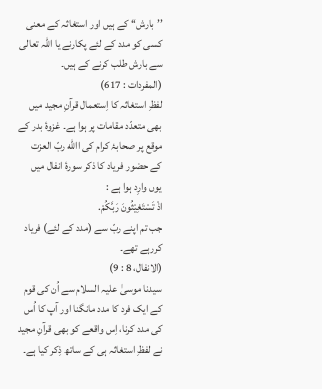’’بارش‘‘ کے ہیں اور استغاثہ کے معنی کسی کو مدد کے لئے پکارنے یا اللہ تعالی سے بارش طلب کرنے کے ہیں۔
(المفردات : 617)
لفظِ استغاثہ کا اِستعمال قرآنِ مجید میں بھی متعدّد مقامات پر ہوا ہے۔ غزوۂ بدر کے موقع پر صحابۂ کرام کی االله ربّ العزت کے حضور فریاد کا ذکر سورۂ انفال میں یوں وارِد ہوا ہے :
اذْ تَسْتَغِيْثُونَ رَبَّکُمْ.
جب تم اپنے ربّ سے (مدد کے لئے) فریاد کررہے تھے۔
(الانفال، 8 : 9)
سیدنا موسیٰ علیہ السلام سے اُن کی قوم کے ایک فرد کا مدد مانگنا اور آپ کا اُس کی مدد کرنا، اِس واقعے کو بھی قرآنِ مجید نے لفظِ استغاثہ ہی کے ساتھ ذِکر کیا ہے۔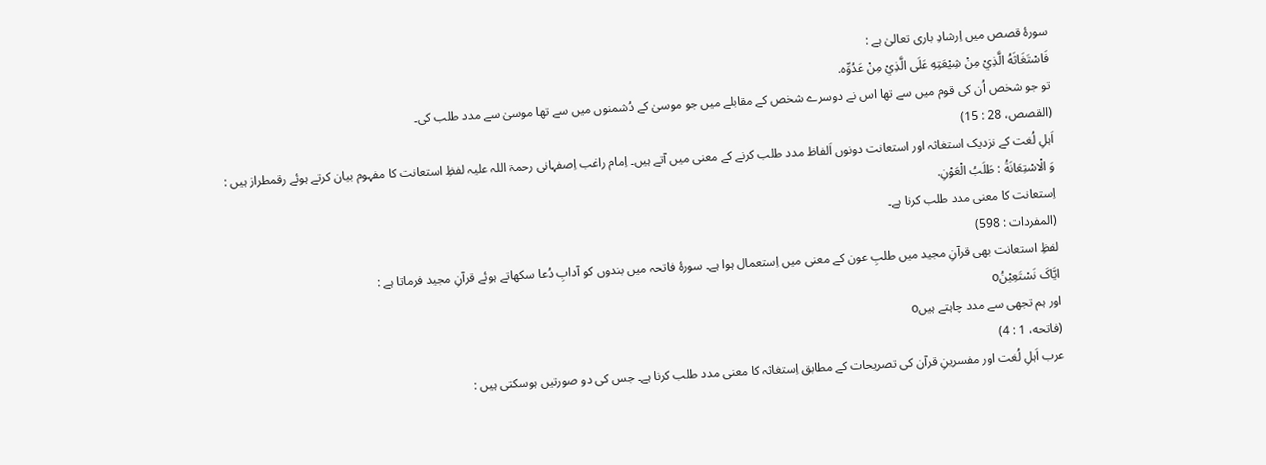سورۂ قصص میں اِرشادِ باری تعالیٰ ہے :
فَاسْتَغَاثَهُ الَّذِيْ مِنْ شِيْعَتِهِ عَلَی الَّذِيْ مِنْ عَدُوِّه.
تو جو شخص اُن کی قوم میں سے تھا اس نے دوسرے شخص کے مقابلے میں جو موسیٰ کے دُشمنوں میں سے تھا موسیٰ سے مدد طلب کی۔
(القصص، 28 : 15)
اَہلِ لُغت کے نزدیک استغاثہ اور استعانت دونوں اَلفاظ مدد طلب کرنے کے معنی میں آتے ہیں۔ اِمام راغب اِصفہانی رحمۃ اللہ علیہ لفظِ استعانت کا مفہوم بیان کرتے ہوئے رقمطراز ہیں :
وَ الْاسْتِعَانَةُ : طَلَبُ الْعَوْنِ.
اِستعانت کا معنی مدد طلب کرنا ہے۔
(المفردات : 598)
لفظِ استعانت بھی قرآنِ مجید میں طلبِ عون کے معنی میں اِستعمال ہوا ہے۔ سورۂ فاتحہ میں بندوں کو آدابِ دُعا سکھاتے ہوئے قرآنِ مجید فرماتا ہے :
ايَّاکَ نَسْتَعِيْنُo
اور ہم تجھی سے مدد چاہتے ہیںo
(فاتحه، 1 : 4)
عرب اَہلِ لُغت اور مفسرینِ قرآن کی تصریحات کے مطابق اِستغاثہ کا معنی مدد طلب کرنا ہے۔ جس کی دو صورتیں ہوسکتی ہیں :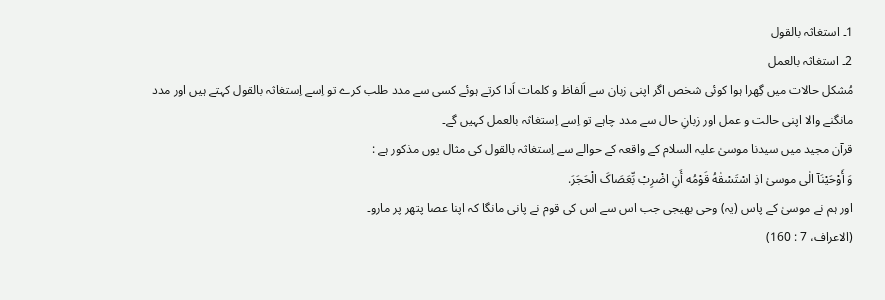1۔ استغاثہ بالقول
2۔ استغاثہ بالعمل
مُشکل حالات میں گِھرا ہوا کوئی شخص اگر اپنی زبان سے اَلفاظ و کلمات اَدا کرتے ہوئے کسی سے مدد طلب کرے تو اِسے اِستغاثہ بالقول کہتے ہیں اور مدد مانگنے والا اپنی حالت و عمل اور زبانِ حال سے مدد چاہے تو اِسے اِستغاثہ بالعمل کہیں گے۔
قرآن مجید میں سیدنا موسیٰ علیہ السلام کے واقعہ کے حوالے سے اِستغاثہ بالقول کی مثال یوں مذکور ہے :
وَ أَوْحَيْنَآ الٰی موسیٰ اذِ اسْتَسْقٰهُ قَوْمُه أَنِ اضْرِبْ بِّعَصَاکَ الْحَجَرَ.
اور ہم نے موسیٰ کے پاس (یہ) وحی بھیجی جب اس سے اس کی قوم نے پانی مانگا کہ اپنا عصا پتھر پر مارو۔
(الاعراف، 7 : 160)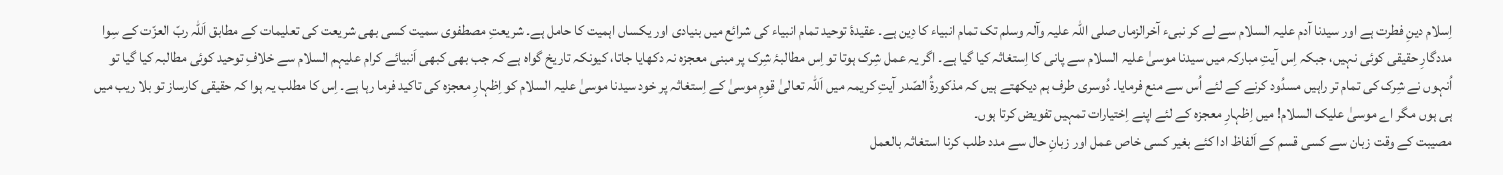اِسلام دینِ فطرت ہے اور سیدنا آدم علیہ السلام سے لے کر نبیء آخرالزماں صلی اللہ علیہ وآلہ وسلم تک تمام انبیاء کا دِین ہے۔ عقیدۂ توحید تمام انبیاء کی شرائع میں بنیادی اور یکساں اہمیت کا حامل ہے۔ شریعتِ مصطفوی سمیت کسی بھی شریعت کی تعلیمات کے مطابق اَللہ ربّ العزّت کے سِوا مددگارِ حقیقی کوئی نہیں، جبکہ اِس آیتِ مبارکہ میں سیدنا موسیٰ علیہ السلام سے پانی کا اِستغاثہ کیا گیا ہے۔ اگر یہ عمل شِرک ہوتا تو اِس مطالبۂ شِرک پر مبنی معجزہ نہ دکھایا جاتا، کیونکہ تاریخ گواہ ہے کہ جب بھی کبھی اَنبیائے کرام علیہم السلام سے خلافِ توحید کوئی مطالبہ کیا گیا تو اُنہوں نے شِرک کی تمام تر راہیں مسدُود کرنے کے لئے اُس سے منع فرمایا۔ دُوسری طرف ہم دیکھتے ہیں کہ مذکورۃُ الصّدر آیتِ کریمہ میں اَللہ تعالیٰ قومِ موسیٰ کے اِستغاثہ پر خود سیدنا موسیٰ علیہ السلام کو اِظہارِ معجزہ کی تاکید فرما رہا ہے۔ اِس کا مطلب یہ ہوا کہ حقیقی کارساز تو بلا ریب میں ہی ہوں مگر اے موسیٰ علیک السلام! میں اِظہارِ معجزہ کے لئے اپنے اِختیارات تمہیں تفویض کرتا ہوں۔
مصیبت کے وقت زبان سے کسی قسم کے اَلفاظ ادا کئے بغیر کسی خاص عمل اور زبانِ حال سے مدد طلب کرنا استغاثہ بالعمل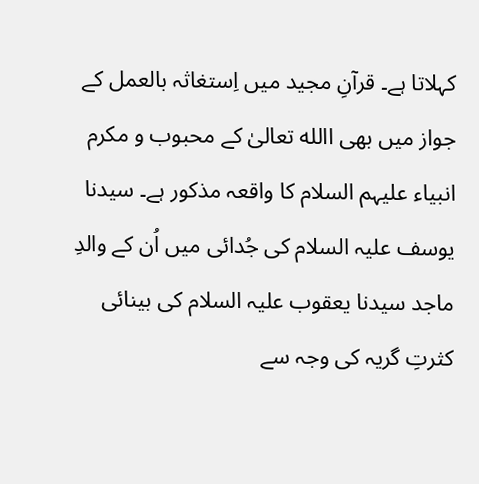کہلاتا ہے۔ قرآنِ مجید میں اِستغاثہ بالعمل کے جواز میں بھی االله تعالیٰ کے محبوب و مکرم انبیاء علیہم السلام کا واقعہ مذکور ہے۔ سیدنا یوسف علیہ السلام کی جُدائی میں اُن کے والدِ ماجد سیدنا یعقوب علیہ السلام کی بینائی کثرتِ گریہ کی وجہ سے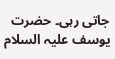جاتی رہی۔ حضرت یوسف علیہ السلام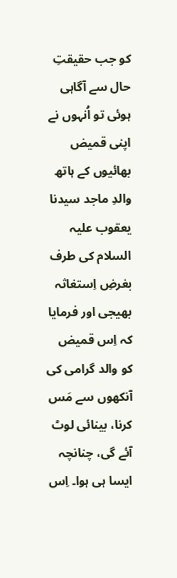کو جب حقیقتِ حال سے آگاہی ہوئی تو اُنہوں نے اپنی قمیض بھائیوں کے ہاتھ والدِ ماجد سیدنا یعقوب علیہ السلام کی طرف بغرضِ اِستغاثہ بھیجی اور فرمایا کہ اِس قمیض کو والد گرامی کی آنکھوں سے مَس کرنا، بینائی لوٹ آئے گی، چنانچہ ایسا ہی ہوا۔ اِس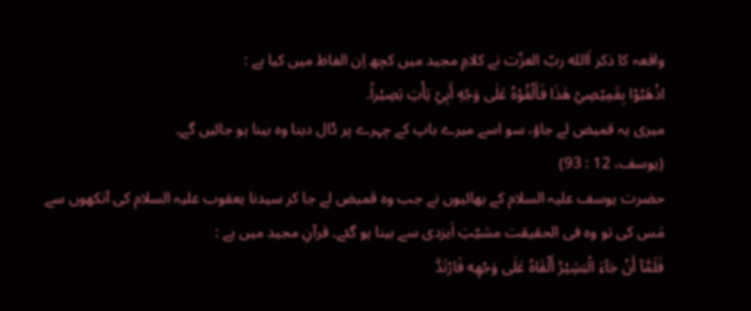واقعہ کا ذکر اَالله ربّ العزّت نے کلامِ مجید میں کچھ اِن الفاظ میں کیا ہے :
اذْهَبُوْا بِقَمِيْصِيْ هٰذَا فَأَلْقُوْهُ عَلٰی وَجْهِ أَبِيْ يَأْتِ بَصِيْراً.
میری یہ قمیض لے جاؤ، سو اسے میرے باپ کے چہرے پر ڈال دینا وہ بینا ہو جائیں گے۔
(يوسف، 12 : 93)
حضرت یوسف علیہ السلام کے بھائیوں نے جب وہ قمیض لے جا کر سیدنا یعقوب علیہ السلام کی آنکھوں سے مَس کی تو وہ فی الحقیقت مشیّتِ اَیزدی سے بینا ہو گئے۔ قرآنِ مجید میں ہے :
فَلَمَّآ أَنْ جَآءَ الْبَشِيْرُ أَلْقَاهُ عَلٰی وَجْهِه فَارْتَدَّ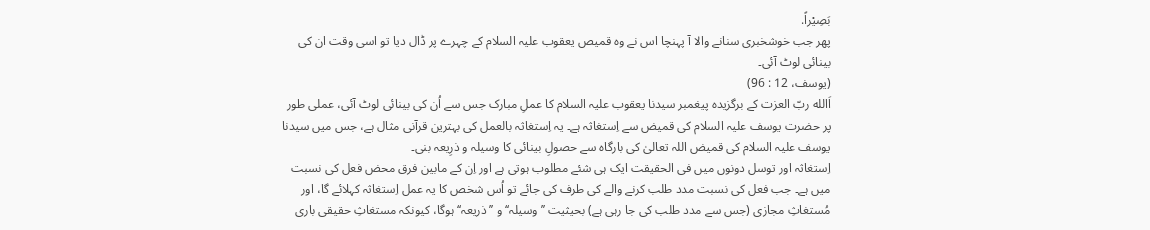بَصِيْراً.
پھر جب خوشخبری سنانے والا آ پہنچا اس نے وہ قمیص یعقوب علیہ السلام کے چہرے پر ڈال دیا تو اسی وقت ان کی بینائی لوٹ آئی۔
(يوسف، 12 : 96)
اَالله ربّ العزت کے برگزیدہ پیغمبر سیدنا یعقوب علیہ السلام کا عملِ مبارک جس سے اُن کی بینائی لوٹ آئی، عملی طور پر حضرت یوسف علیہ السلام کی قمیض سے اِستغاثہ ہے۔ یہ اِستغاثہ بالعمل کی بہترین قرآنی مثال ہے، جس میں سیدنا یوسف علیہ السلام کی قمیض اللہ تعالیٰ کی بارگاہ سے حصولِ بینائی کا وسیلہ و ذرِیعہ بنی۔
اِستغاثہ اور توسل دونوں میں فی الحقیقت ایک ہی شئے مطلوب ہوتی ہے اور اِن کے مابین فرق محض فعل کی نسبت میں ہے۔ جب فعل کی نسبت مدد طلب کرنے والے کی طرف کی جائے تو اُس شخص کا یہ عمل اِستغاثہ کہلائے گا، اور مُستغاثِ مجازی (جس سے مدد طلب کی جا رہی ہے) بحیثیت ’’وسیلہ‘‘ و ’’ذریعہ‘‘ ہوگا، کیونکہ مستغاثِ حقیقی باری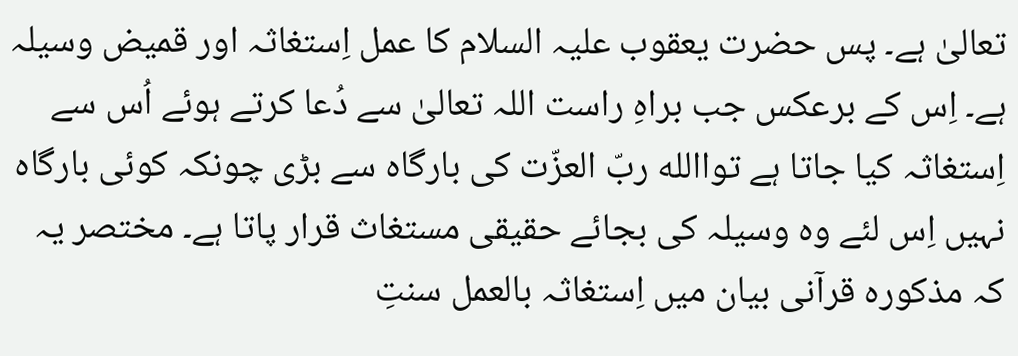تعالیٰ ہے۔ پس حضرت یعقوب علیہ السلام کا عمل اِستغاثہ اور قمیض وسیلہ ہے۔ اِس کے برعکس جب براہِ راست اللہ تعالیٰ سے دُعا کرتے ہوئے اُس سے اِستغاثہ کیا جاتا ہے تواالله ربّ العزّت کی بارگاہ سے بڑی چونکہ کوئی بارگاہ نہیں اِس لئے وہ وسیلہ کی بجائے حقیقی مستغاث قرار پاتا ہے۔ مختصر یہ کہ مذکورہ قرآنی بیان میں اِستغاثہ بالعمل سنتِ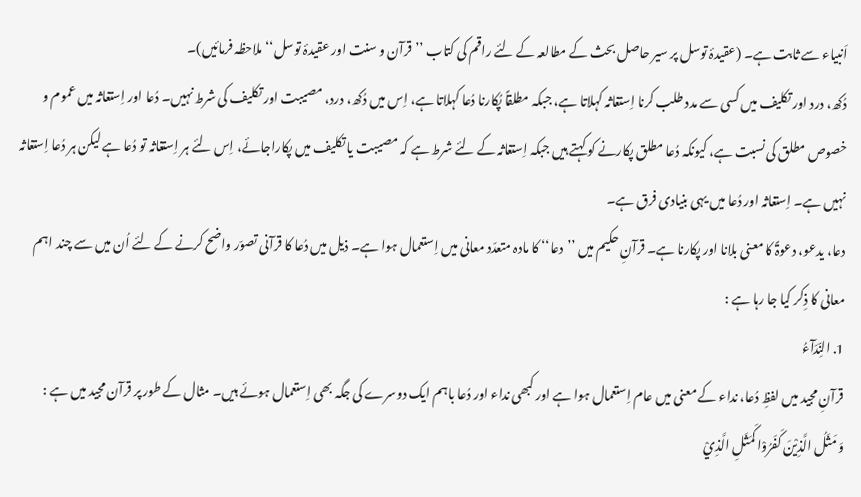اَنبیاء سے ثابت ہے۔ (عقیدۂ توسل پر سیر حاصل بحث کے مطالعہ کے لئے راقم کی کتاب ’’قرآن و سنت اور عقیدۂ توسل‘‘ ملاحظہ فرمائیں)۔
دُکھ، درد اور تکلیف میں کسی سے مدد طلب کرنا اِستغاثہ کہلاتا ہے، جبکہ مطلقاً پُکارنا دُعا کہلاتا ہے، اِس میں دُکھ، درد، مصیبت اور تکلیف کی شرط نہیں۔ دُعا اور اِستغاثہ میں عموم و خصوص مطلق کی نسبت ہے، کیونکہ دُعا مطلق پکارنے کو کہتے ہیں جبکہ اِستغاثہ کے لئے شرط ہے کہ مصیبت یا تکلیف میں پکاراجائے، اِس لئے ہر اِستغاثہ تو دُعا ہے لیکن ہر دُعا اِستغاثہ نہیں ہے۔ اِستغاثہ اور دُعا میں یہی بنیادی فرق ہے۔
دعا، یدعو، دعوۃً کا معنی بلانا اور پکارنا ہے۔ قرآنِ حکیم میں ’’دعا‘‘ کا مادہ متعدّد معانی میں اِستعمال ہوا ہے۔ ذیل میں دُعا کا قرآنی تصوّر واضح کرنے کے لئے اُن میں سے چند اہم معانی کا ذِکر کیا جا رہا ہے :
1. النِّدَآءُ
قرآنِ مجید میں لفظِ دُعا، نداء کے معنی میں عام اِستعمال ہوا ہے اور کبھی نداء اور دُعا باہم ایک دوسرے کی جگہ بھی اِستعمال ہوئے ہیں۔ مثال کے طور پر قرآن مجید میں ہے :
وَ مَثَلُ الَّذِيْنَ کَفَرُوْا کَمَثَلِ الَّذِيْ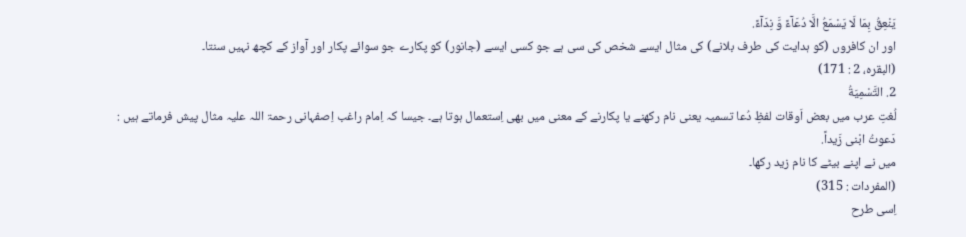يَنْعِقُ بِمَا لَا يَسْمَعُ الَّا دُعَآءً وَّ نِدَآءً.
اور ان کافروں (کو ہدایت کی طرف بلانے) کی مثال ایسے شخص کی سی ہے جو کسی ایسے (جانور) کو پکارے جو سوائے پکار اور آواز کے کچھ نہیں سنتا۔
(البقره، 2 : 171)
2. التَّسْمِيَةُ
لُغتِ عرب میں بعض اَوقات لفظِ دُعا تسمیہ یعنی نام رکھنے یا پکارنے کے معنی میں بھی اِستعمال ہوتا ہے۔ جیسا کہ اِمام راغب اِصفہانی رحمۃ اللہ علیہ مثال پیش فرماتے ہیں :
دَعوتُ ابْنی زَيداً.
میں نے اپنے بیٹے کا نام زید رکھا۔
(المفردات : 315)
اِسی طرح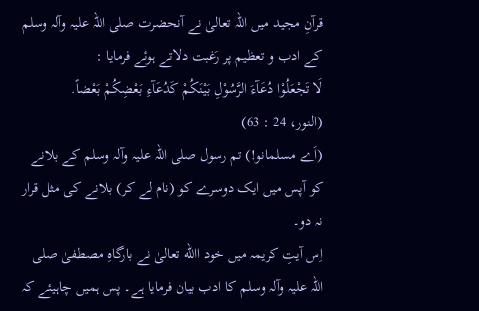قرآنِ مجید میں اللہ تعالیٰ نے آنحضرت صلی اللہ علیہ وآلہ وسلم کے ادب و تعظیم پر رَغبت دلاتے ہوئے فرمایا :
لَا تَجْعَلُوْا دُعَآءَ الرَّسُوْلِ بَيْنَکُمْ کَدُعَآءِ بَعْضِکُمْ بَعْضاً.
(النور، 24 : 63)
(اَے مسلمانو!) تم رسول صلی اللہ علیہ وآلہ وسلم کے بلانے کو آپس میں ایک دوسرے کو (نام لے کر) بلانے کی مثل قرار نہ دو۔
اِس آیتِ کریمہ میں خود االله تعالیٰ نے بارگاہِ مصطفیٰ صلی اللہ علیہ وآلہ وسلم کا ادب بیان فرمایا ہے۔ پس ہمیں چاہیئے کہ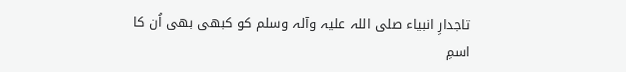تاجدارِ انبیاء صلی اللہ علیہ وآلہ وسلم کو کبھی بھی اُن کا اسمِ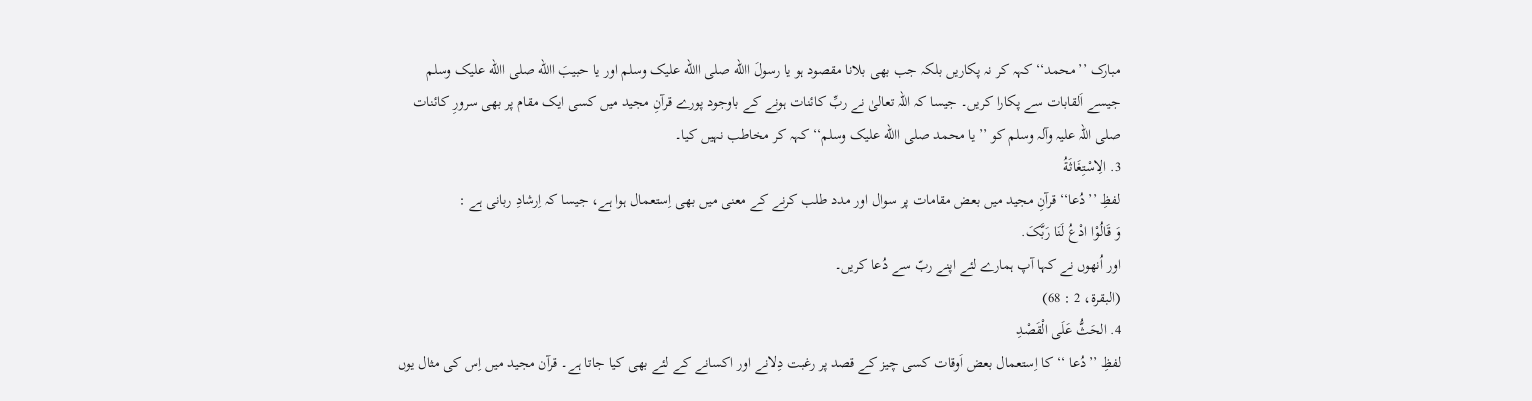مبارک ’’محمد‘‘ کہہ کر نہ پکاریں بلکہ جب بھی بلانا مقصود ہو یا رسولَ االله صلی االله علیک وسلم اور یا حبیبَ االله صلی االله علیک وسلم جیسے اَلقابات سے پکارا کریں۔ جیسا کہ اللہ تعالیٰ نے ربِّ کائنات ہونے کے باوجود پورے قرآنِ مجید میں کسی ایک مقام پر بھی سرورِ کائنات صلی اللہ علیہ وآلہ وسلم کو ’’یا محمد صلی االله علیک وسلم‘‘ کہہ کر مخاطب نہیں کیا۔
3. الِاسْتِغَاثَةُ
لفظِ ’’دُعا‘‘ قرآنِ مجید میں بعض مقامات پر سوال اور مدد طلب کرنے کے معنی میں بھی اِستعمال ہوا ہے، جیسا کہ اِرشادِ ربانی ہے :
وَ قَالُوْا ادْعُ لَنَا رَبَّکَ.
اور اُنھوں نے کہا آپ ہمارے لئے اپنے ربّ سے دُعا کریں۔
(البقرة، 2 : 68)
4. الحَثُّ عَلَی الْقَصْدِ
لفظِ ’’دُعا ‘‘ کا اِستعمال بعض اَوقات کسی چیز کے قصد پر رغبت دِلانے اور اکسانے کے لئے بھی کیا جاتا ہے۔ قرآن مجید میں اِس کی مثال یوں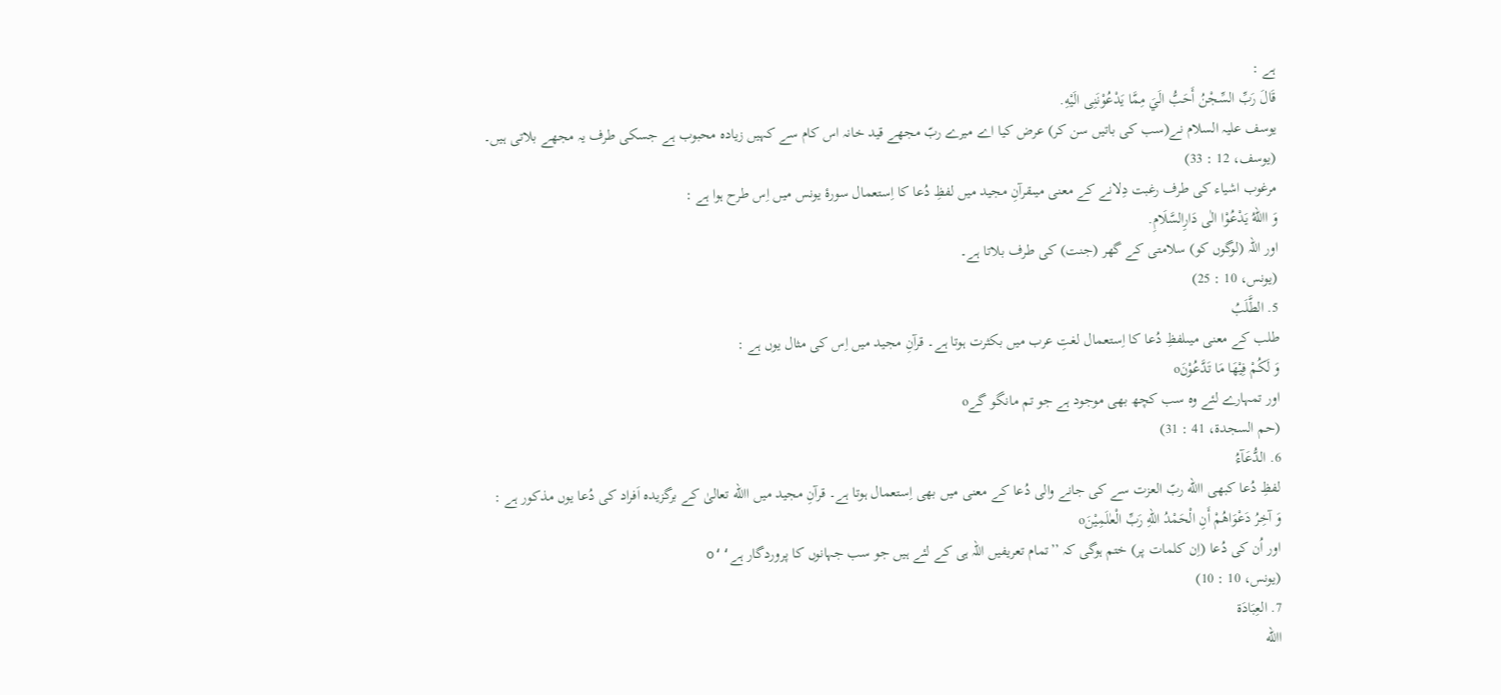ہے :
قَالَ رَبِّ السِّجْنُ أَحَبُّ الَيَ مِمَّا يَدْعُوْنَنِی الَيْهِ.
یوسف علیہ السلام نے(سب کی باتیں سن کر) عرض کیا اے میرے ربّ مجھے قید خانہ اس کام سے کہیں زیادہ محبوب ہے جسکی طرف یہ مجھے بلاتی ہیں۔
(يوسف، 12 : 33)
مرغوب اشیاء کی طرف رغبت دِلانے کے معنی میںقرآنِ مجید میں لفظِ دُعا کا اِستعمال سورۂ یونس میں اِس طرح ہوا ہے :
وَ االلهُ يَدْعُوْا الٰی دَارِالسَّلَامِ.
اور اللہ (لوگوں کو) سلامتی کے گھر (جنت) کی طرف بلاتا ہے۔
(يونس، 10 : 25)
5. الطَّلَبُ
طلب کے معنی میںلفظِ دُعا کا اِستعمال لغتِ عرب میں بکثرت ہوتا ہے۔ قرآنِ مجید میں اِس کی مثال یوں ہے :
وَ لَکُمْ فِيْهَا مَا تَدَّعُوْنَo
اور تمہارے لئے وہ سب کچھ بھی موجود ہے جو تم مانگو گےo
(حم السجدة، 41 : 31)
6. الدُّعَآءُ
لفظِ دُعا کبھی االله ربّ العزت سے کی جانے والی دُعا کے معنی میں بھی اِستعمال ہوتا ہے۔ قرآنِ مجید میں االله تعالیٰ کے برگزیدہ اَفراد کی دُعا یوں مذکور ہے :
وَ آخِرُ دَعْوَاهُمْ أَنِ الْحَمْدُ اللهِ رَبِّ الْعٰلَمِيْنَo
اور اُن کی دُعا (اِن کلمات پر) ختم ہوگی کہ ’’تمام تعریفیں اللہ ہی کے لئے ہیں جو سب جہانوں کا پروردگار ہے‘‘o
(يونس، 10 : 10)
7. العِبَادَة
االله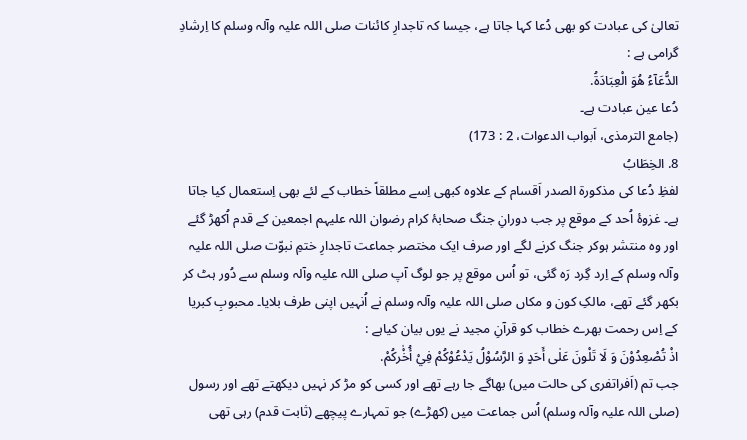تعالیٰ کی عبادت کو بھی دُعا کہا جاتا ہے، جیسا کہ تاجدارِ کائنات صلی اللہ علیہ وآلہ وسلم کا اِرشادِ گرامی ہے :
الدُّعَآءُ هُوَ الْعِبَادَةُ.
دُعا عین عبادت ہے۔
(جامع الترمذی، اَبواب الدعوات، 2 : 173)
8. الخِطَابُ
لفظِ دُعا کی مذکورۃ الصدر اَقسام کے علاوہ کبھی اِسے مطلقاً خطاب کے لئے بھی اِستعمال کیا جاتا ہے۔ غزوۂ اُحد کے موقع پر جب دورانِ جنگ صحابۂ کرام رضوان اللہ علیہم اجمعین کے قدم اُکھڑ گئے اور وہ منتشر ہوکر جنگ کرنے لگے اور صرف ایک مختصر جماعت تاجدارِ ختمِ نبوّت صلی اللہ علیہ وآلہ وسلم کے اِرد گِرد رَہ گئی، تو اُس موقع پر جو لوگ آپ صلی اللہ علیہ وآلہ وسلم سے دُور ہٹ کر بکھر گئے تھے، مالکِ کون و مکاں صلی اللہ علیہ وآلہ وسلم نے اُنہیں اپنی طرف بلایا۔ محبوبِ کبریا کے اِس رحمت بھرے خطاب کو قرآنِ مجید نے یوں بیان کیاہے :
اذْ تُصْعِدُوْنَ وَ لَا تَلْونَ عَلٰی أَحَدٍ وَ الرَّسُوْلُ يَدْعُوْکُمْ فِيْ أُخْٰرکُمْ.
جب تم (اَفراتفری کی حالت میں) بھاگے جا رہے تھے اور کسی کو مڑ کر نہیں دیکھتے تھے اور رسول (صلی اللہ علیہ وآلہ وسلم) اُس جماعت میں (کھڑے) جو تمہارے پیچھے (ثابت قدم) رہی تھی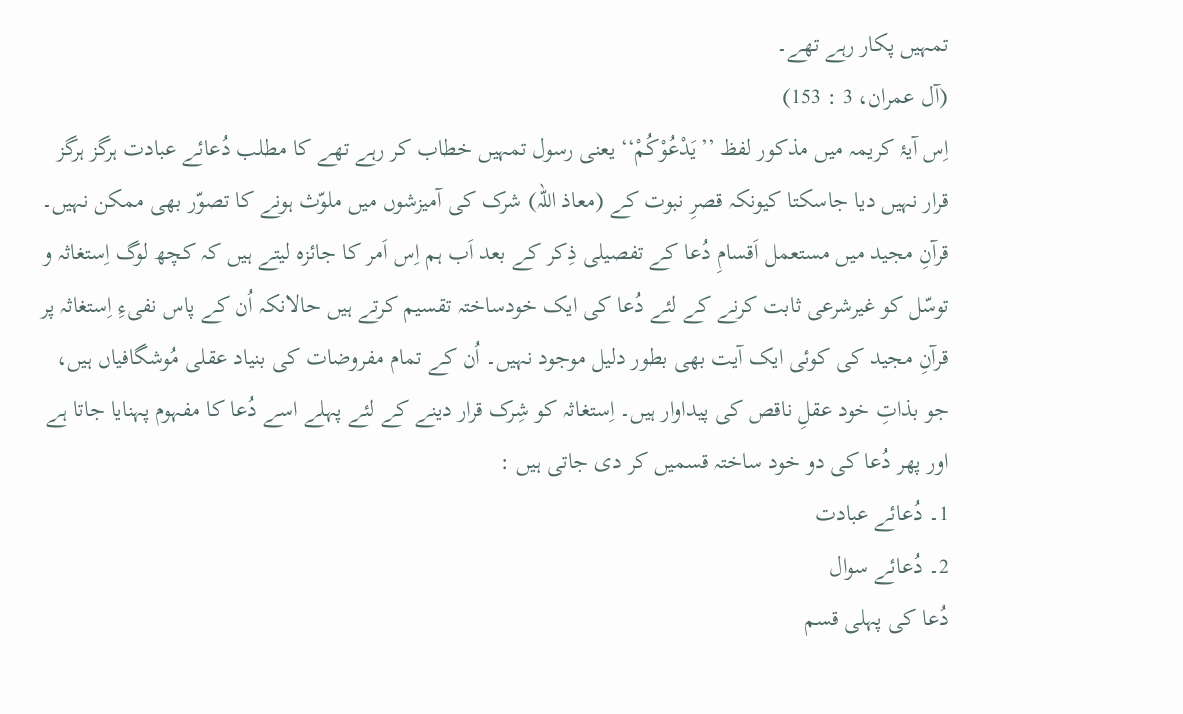تمہیں پکار رہے تھے۔
(آل عمران، 3 : 153)
اِس آیۂ کریمہ میں مذکور لفظ ’’يَدْعُوْکُمْ‘‘ یعنی رسول تمہیں خطاب کر رہے تھے کا مطلب دُعائے عبادت ہرگز ہرگز قرار نہیں دیا جاسکتا کیونکہ قصرِ نبوت کے (معاذ اللہ) شرک کی آمیزشوں میں ملوّث ہونے کا تصوّر بھی ممکن نہیں۔
قرآنِ مجید میں مستعمل اَقسامِ دُعا کے تفصیلی ذِکر کے بعد اَب ہم اِس اَمر کا جائزہ لیتے ہیں کہ کچھ لوگ اِستغاثہ و توسّل کو غیرشرعی ثابت کرنے کے لئے دُعا کی ایک خودساختہ تقسیم کرتے ہیں حالانکہ اُن کے پاس نفیءِ اِستغاثہ پر قرآنِ مجید کی کوئی ایک آیت بھی بطور دلیل موجود نہیں۔ اُن کے تمام مفروضات کی بنیاد عقلی مُوشگافیاں ہیں، جو بذاتِ خود عقلِ ناقص کی پیداوار ہیں۔ اِستغاثہ کو شِرک قرار دینے کے لئے پہلے اسے دُعا کا مفہوم پہنایا جاتا ہے اور پھر دُعا کی دو خود ساختہ قسمیں کر دی جاتی ہیں :
1۔ دُعائے عبادت
2۔ دُعائے سوال
دُعا کی پہلی قسم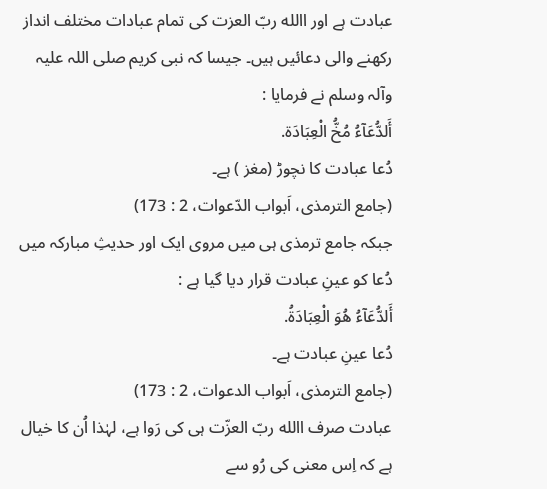عبادت ہے اور االله ربّ العزت کی تمام عبادات مختلف انداز رکھنے والی دعائیں ہیں۔ جیسا کہ نبی کریم صلی اللہ علیہ وآلہ وسلم نے فرمایا :
أَلدُّعَآءُ مُخُّ الْعِبَادَة.
دُعا عبادت کا نچوڑ (مغز ) ہے۔
(جامع الترمذی، اَبواب الدّعوات، 2 : 173)
جبکہ جامع ترمذی ہی میں مروی ایک اور حدیثِ مبارکہ میں دُعا کو عینِ عبادت قرار دیا گیا ہے :
أَلدُّعَآءُ هُوَ الْعِبَادَةُ.
دُعا عینِ عبادت ہے۔
(جامع الترمذی، اَبواب الدعوات، 2 : 173)
عبادت صرف االله ربّ العزّت ہی کی رَوا ہے، لہٰذا اُن کا خیال ہے کہ اِس معنی کی رُو سے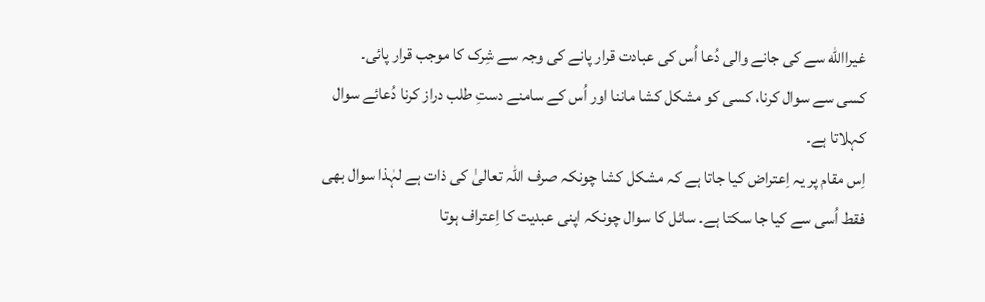غیراالله سے کی جانے والی دُعا اُس کی عبادت قرار پانے کی وجہ سے شِرک کا موجب قرار پائی۔
کسی سے سوال کرنا، کسی کو مشکل کشا ماننا اور اُس کے سامنے دستِ طلب دراز کرنا دُعائے سوال کہلاتا ہے۔
اِس مقام پر یہ اِعتراض کیا جاتا ہے کہ مشکل کشا چونکہ صرف اللہ تعالیٰ کی ذات ہے لہٰذا سوال بھی فقط اُسی سے کیا جا سکتا ہے۔ سائل کا سوال چونکہ اپنی عبدیت کا اِعتراف ہوتا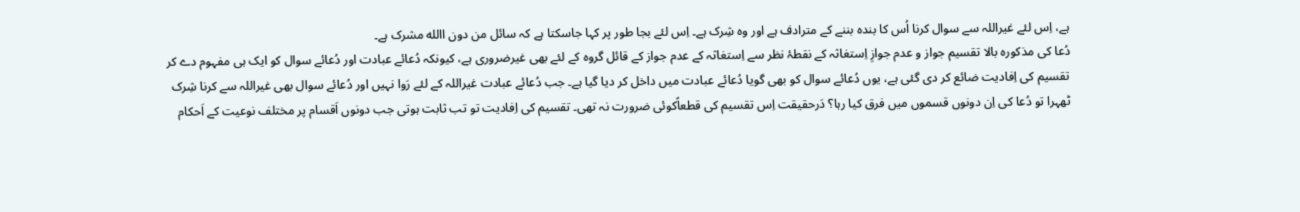ہے، اِس لئے غیراللہ سے سوال کرنا اُس کا بندہ بننے کے مترادف ہے اور وہ شِرک ہے۔ اِس لئے بجا طور پر کہا جاسکتا ہے کہ سائل من دون االله مشرک ہے۔
دُعا کی مذکورہ بالا تقسیم جواز و عدم جوازِ اِستغاثہ کے نقطۂ نظر سے اِستغاثہ کے عدم جواز کے قائل گروہ کے لئے بھی غیرضروری ہے، کیونکہ دُعائے عبادت اور دُعائے سوال کو ایک ہی مفہوم دے کر تقسیم کی اِفادیت ضائع کر دی گئی ہے، یوں دُعائے سوال کو بھی گویا دُعائے عبادت میں داخل کر دیا گیا ہے۔ جب دُعائے عبادت غیراللہ کے لئے رَوا نہیں اور دُعائے سوال بھی غیراللہ سے کرنا شِرک ٹھہرا تو دُعا کی اِن دونوں قسموں میں فرق کیا رہا؟ دَرحقیقت اِس تقسیم کی قطعاًکوئی ضرورت نہ تھی۔ تقسیم کی اِفادیت تو تب ثابت ہوتی جب دونوں اَقسام پر مختلف نوعیت کے اَحکام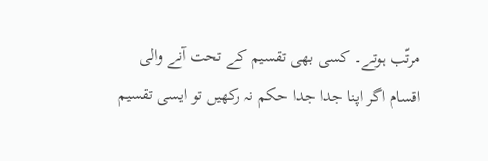مرتّب ہوتے۔ کسی بھی تقسیم کے تحت آنے والی اقسام اگر اپنا جدا جدا حکم نہ رکھیں تو ایسی تقسیم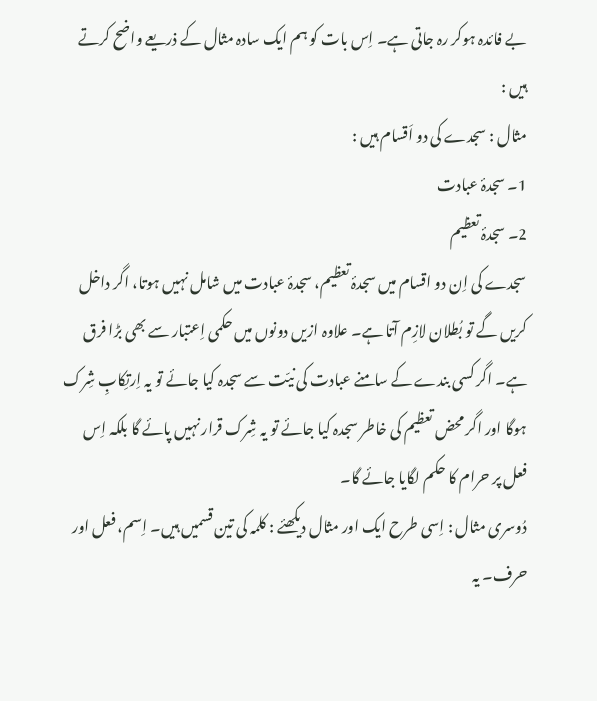بے فائدہ ہوکر رہ جاتی ہے۔ اِس بات کو ہم ایک سادہ مثال کے ذریعے واضح کرتے ہیں :
مثال : سجدے کی دو اَقسام ہیں :
1۔ سجدۂ عبادت
2۔ سجدۂ تعظیم
سجدے کی اِن دو اقسام میں سجدۂ تعظیم، سجدۂ عبادت میں شامل نہیں ہوتا، اگر داخل کریں گے تو بُطلان لازِم آتا ہے۔ علاوہ ازیں دونوں میں حکمی اِعتبار سے بھی بڑا فرق ہے۔ اگر کسی بندے کے سامنے عبادت کی نیّت سے سجدہ کیا جائے تو یہ اِرتِکابِ شِرک ہوگا اور اگر محض تعظیم کی خاطر سجدہ کیا جائے تو یہ شِرک قرار نہیں پائے گا بلکہ اِس فعل پر حرام کا حکم لگایا جائے گا۔
دُوسری مثال : اِسی طرح ایک اور مثال دیکھئے : کلمہ کی تین قسمیں ہیں۔ اِسم، فعل اور حرف۔ یہ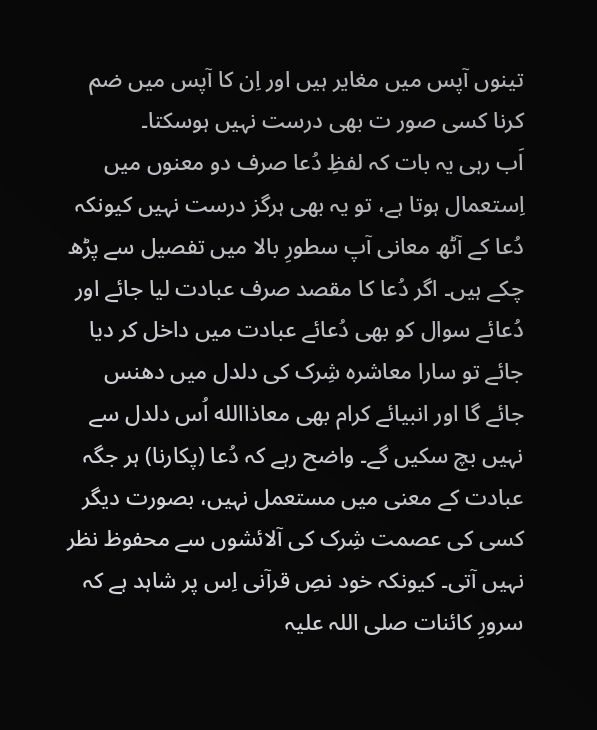تینوں آپس میں مغایر ہیں اور اِن کا آپس میں ضم کرنا کسی صور ت بھی درست نہیں ہوسکتا۔
اَب رہی یہ بات کہ لفظِ دُعا صرف دو معنوں میں اِستعمال ہوتا ہے، تو یہ بھی ہرگز درست نہیں کیونکہ دُعا کے آٹھ معانی آپ سطورِ بالا میں تفصیل سے پڑھ چکے ہیں۔ اگر دُعا کا مقصد صرف عبادت لیا جائے اور دُعائے سوال کو بھی دُعائے عبادت میں داخل کر دیا جائے تو سارا معاشرہ شِرک کی دلدل میں دھنس جائے گا اور انبیائے کرام بھی معاذاالله اُس دلدل سے نہیں بچ سکیں گے۔ واضح رہے کہ دُعا (پکارنا) ہر جگہ عبادت کے معنی میں مستعمل نہیں، بصورت دیگر کسی کی عصمت شِرک کی آلائشوں سے محفوظ نظر نہیں آتی۔ کیونکہ خود نصِ قرآنی اِس پر شاہد ہے کہ سرورِ کائنات صلی اللہ علیہ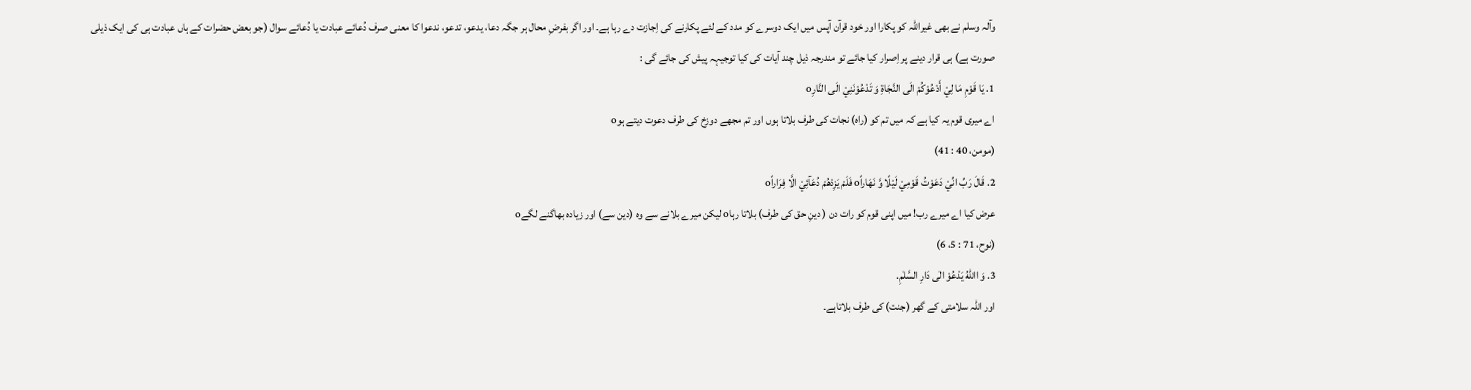وآلہ وسلم نے بھی غیراللہ کو پکارا اور خود قرآن آپس میں ایک دوسرے کو مدد کے لئے پکارنے کی اِجازت دے رہا ہے۔ اور اگر بفرضِ محال ہر جگہ دعا، یدعو، تدعو، ندعوا کا معنی صرف دُعائے عبادت یا دُعائے سوال (جو بعض حضرات کے ہاں عبادت ہی کی ایک ذیلی صورت ہے) ہی قرار دینے پر اِصرار کیا جائے تو مندرجہ ذیل چند آیات کی کیا توجیہہ پیش کی جائے گی :
1. يَا قَوْمِ مَا لِيْ أَدْعُوْکُمْ الَی النَّجَاةِ وَ تَدْعُوْنَنِيْ الَی النَّارِo
اے میری قوم یہ کیا ہے کہ میں تم کو (راہ) نجات کی طرف بلاتا ہوں اور تم مجھے دوزخ کی طرف دعوت دیتے ہوo
(مومن، 40 : 41)
2. قَالَ رَبِّ انِّيْ دَعَوْتُ قَوْمِيْ لَيْلًا وَّ نَهَاراًo فَلَمْ يَزِدْهُمْ دُعَآئِيْ الَّا فِرَاراًo
عرض کیا اے میرے رب! میں اپنی قوم کو رات دن ( دینِ حق کی طرف) بلاتا رہاo لیکن میرے بلانے سے وہ (دین سے) اور زیادہ بھاگنے لگےo
(نوح، 71 : 5، 6)
3. وَ االلهُ يَدْعُوْ الٰی دَارِ السَّلٰمِ.
اور اللہ سلامتی کے گھر (جنت) کی طرف بلاتاہے۔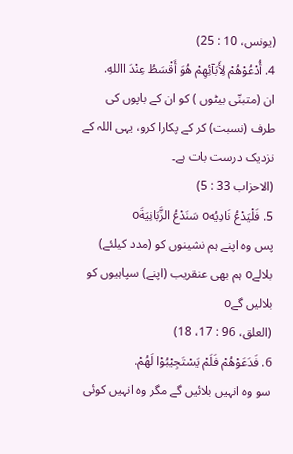(يونس، 10 : 25)
4. أُدْعُوْهُمْ لِأَبَآئِهِمْ هُوَ أَقْسَطُ عِنْدَ االلهِ.
ان (متبنّی بیٹوں ) کو ان کے باپوں کی طرف (نسبت) کر کے پکارا کرو، یہی اللہ کے نزدیک درست بات ہے۔
(الاحزاب 33 : 5)
5. فَلْيَدْعُ نَادِيُهo سَنَدْعُ الزَّبَانِيَةَo
پس وہ اپنے ہم نشینوں کو (مدد کیلئے) بلالےo ہم بھی عنقریب (اپنے) سپاہیوں کو بلالیں گےo
(العلق، 96 : 17، 18)
6. فَدَعَوْهُمْ فَلَمْ يَسْتَجِيْبُوْا لَهُمْ.
سو وہ انہیں بلائیں گے مگر وہ انہیں کوئی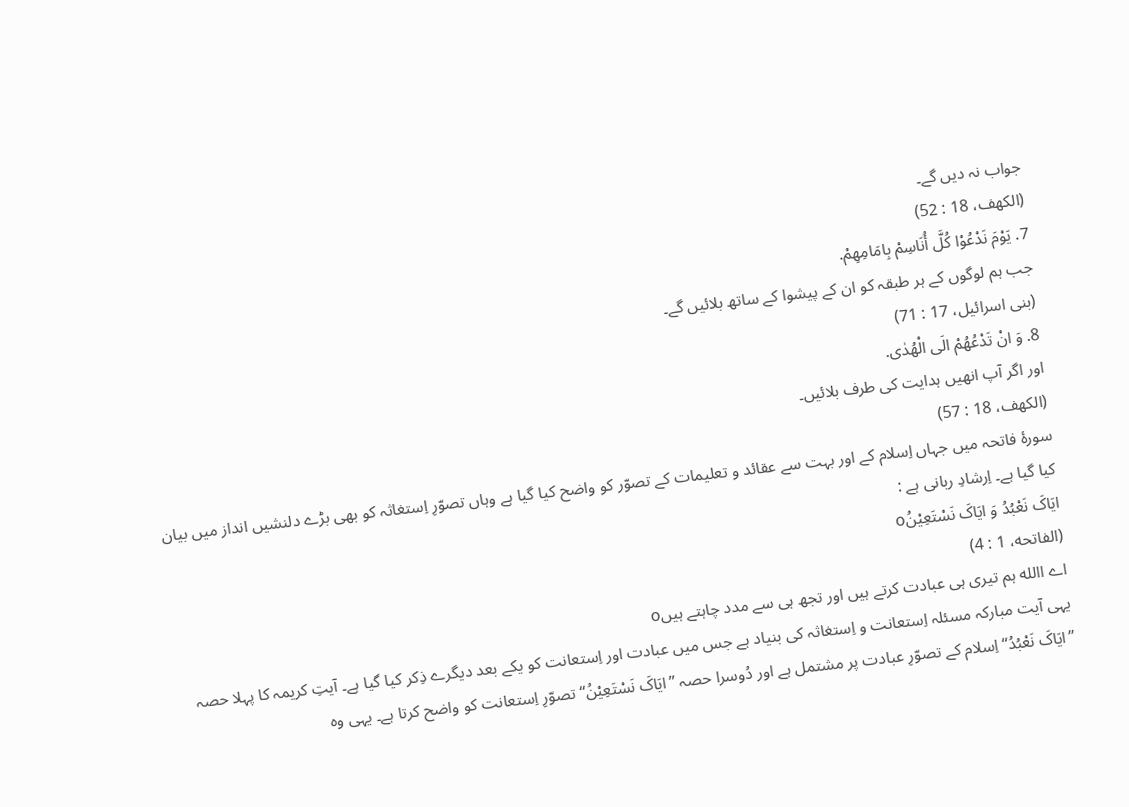جواب نہ دیں گے۔
(الکهف، 18 : 52)
7. يَوْمَ نَدْعُوْا کُلَّ أُنَاسِمْ بِامَامِهِمْ.
جب ہم لوگوں کے ہر طبقہ کو ان کے پیشوا کے ساتھ بلائیں گے۔
(بنی اسرائيل، 17 : 71)
8. وَ انْ تَدْعُهُمْ الَی الْهُدٰی.
اور اگر آپ انھیں ہدایت کی طرف بلائیں۔
(الکهف، 18 : 57)
سورۂ فاتحہ میں جہاں اِسلام کے اور بہت سے عقائد و تعلیمات کے تصوّر کو واضح کیا گیا ہے وہاں تصوّرِ اِستغاثہ کو بھی بڑے دلنشیں انداز میں بیان کیا گیا ہے۔ اِرشادِ ربانی ہے :
ايَاکَ نَعْبُدُ وَ ايَاکَ نَسْتَعِيْنُo
(الفاتحه، 1 : 4)
اے االله ہم تیری ہی عبادت کرتے ہیں اور تجھ ہی سے مدد چاہتے ہیںo
یہی آیت مبارکہ مسئلہ اِستعانت و اِستغاثہ کی بنیاد ہے جس میں عبادت اور اِستعانت کو یکے بعد دیگرے ذِکر کیا گیا ہے۔ آیتِ کریمہ کا پہلا حصہ ’’ايَاکَ نَعْبُدُ‘‘ اِسلام کے تصوّرِ عبادت پر مشتمل ہے اور دُوسرا حصہ ’’ايَاکَ نَسْتَعِيْنُ‘‘ تصوّرِ اِستعانت کو واضح کرتا ہے۔ یہی وہ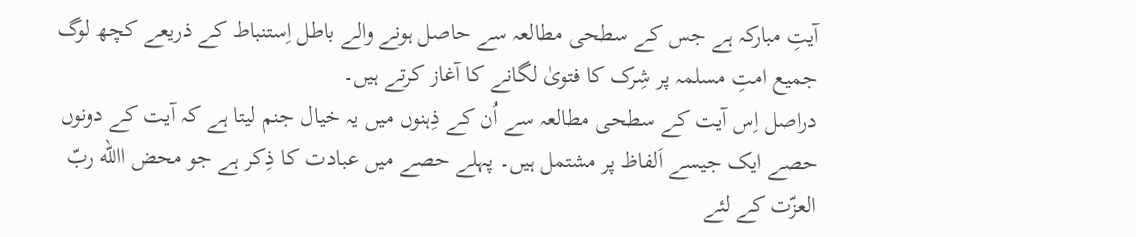آیتِ مبارکہ ہے جس کے سطحی مطالعہ سے حاصل ہونے والے باطل اِستنباط کے ذریعے کچھ لوگ جمیع امتِ مسلمہ پر شِرک کا فتویٰ لگانے کا آغاز کرتے ہیں۔
دراصل اِس آیت کے سطحی مطالعہ سے اُن کے ذِہنوں میں یہ خیال جنم لیتا ہے کہ آیت کے دونوں حصے ایک جیسے اَلفاظ پر مشتمل ہیں۔ پہلے حصے میں عبادت کا ذِکر ہے جو محض االله ربّ العزّت کے لئے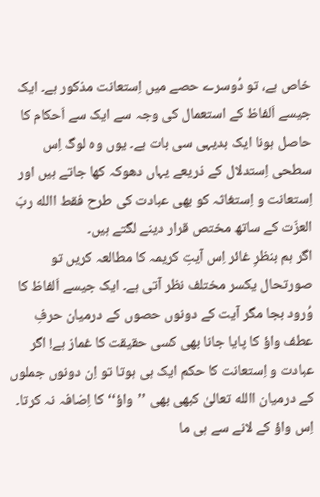خاص ہے، تو دُوسرے حصے میں اِستعانت مذکور ہے۔ ایک جیسے اَلفاظ کے استعمال کی وجہ سے ایک سے اَحکام کا حاصل ہونا ایک بدیہی سی بات ہے۔ یوں وہ لوگ اِس سطحی اِستدلال کے ذریعے یہاں دھوکہ کھا جاتے ہیں اور اِستعانت و اِستغاثہ کو بھی عبادت کی طرح فقط االله ربّ العزّت کے ساتھ مختص قرار دینے لگتے ہیں۔
اگر ہم بنظرِ غائر اِس آیتِ کریمہ کا مطالعہ کریں تو صورتحال یکسر مختلف نظر آتی ہے۔ ایک جیسے اَلفاظ کا وُرود بجا مگر آیت کے دونوں حصوں کے درمیان حرفِ عطف واؤ کا پایا جانا بھی کسی حقیقت کا غماز ہے! اگر عبادت و اِستعانت کا حکم ایک ہی ہوتا تو اِن دونوں جملوں کے درمیان االله تعالیٰ کبھی بھی ’’واؤ‘‘ کا اِضافہ نہ کرتا۔ اِس واؤ کے لانے سے ہی ما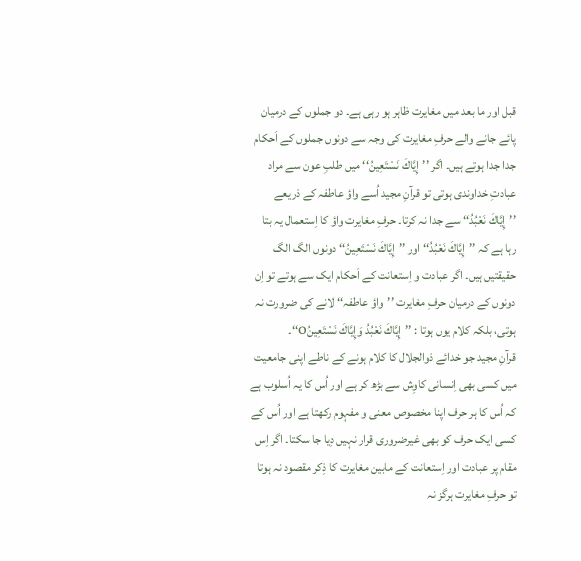قبل اور ما بعد میں مغایرت ظاہر ہو رہی ہے۔ دو جملوں کے درمیان پائے جانے والے حرفِ مغایرت کی وجہ سے دونوں جملوں کے اَحکام جدا جدا ہوتے ہیں۔ اگر ’’إِيَّاكَ نَسْتَعِينُ‘‘ میں طلبِ عون سے مراد عبادتِ خداوندی ہوتی تو قرآنِ مجید اُسے واؤ عاطفہ کے ذریعے ’’إِيَّاكَ نَعْبُدُ‘‘ سے جدا نہ کرتا۔ حرفِ مغایرت واؤ کا اِستعمال یہ بتا رہا ہے کہ ’’إِيَّاكَ نَعْبُدُ‘‘ اور ’’إِيَّاكَ نَسْتَعِينُ‘‘ دونوں الگ الگ حقیقتیں ہیں۔ اگر عبادت و اِستعانت کے اَحکام ایک سے ہوتے تو اِن دونوں کے درمیان حرفِ مغایرت ’’واؤ عاطفہ‘‘ لانے کی ضرورت نہ ہوتی، بلکہ کلام یوں ہوتا : ’’إِيَّاكَ نَعْبُدُ وَإِيَّاكَ نَسْتَعِينُO‘‘۔
قرآنِ مجید جو خدائے ذوالجلال کا کلام ہونے کے ناطے اپنی جامعیت میں کسی بھی اِنسانی کاوِش سے بڑھ کر ہے اور اُس کا یہ اُسلوب ہے کہ اُس کا ہر حرف اپنا مخصوص معنی و مفہوم رکھتا ہے اور اُس کے کسی ایک حرف کو بھی غیرضروری قرار نہیں دِیا جا سکتا۔ اگر اِس مقام پر عبادت اور اِستعانت کے مابین مغایرت کا ذِکر مقصود نہ ہوتا تو حرفِ مغایرت ہرگز نہ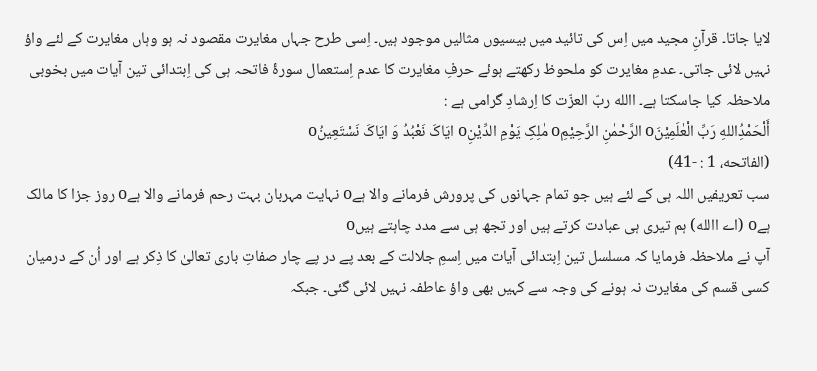لایا جاتا۔ قرآنِ مجید میں اِس کی تائید میں بیسیوں مثالیں موجود ہیں۔ اِسی طرح جہاں مغایرت مقصود نہ ہو وہاں مغایرت کے لئے واؤ نہیں لائی جاتی۔ عدمِ مغایرت کو ملحوظ رکھتے ہوئے حرفِ مغایرت کا عدم اِستعمال سورۂ فاتحہ ہی کی اِبتدائی تین آیات میں بخوبی ملاحظہ کیا جاسکتا ہے۔ االله ربّ العزّت کا اِرشادِ گرامی ہے :
أَلْحَمْدُِاللهِ رَبِّ الْعٰلَمِيْنَo الرَّحْمٰنِ الرَّحِيْمِo مٰلِکِ يَوْمِ الدِّيْنِo ايَاکَ نَعْبُدُ وَ ايَاکَ نَسْتَعِينُo
(الفاتحه، 1 : -41)
سب تعریفیں اللہ ہی کے لئے ہیں جو تمام جہانوں کی پرورش فرمانے والا ہےo نہایت مہربان بہت رحم فرمانے والا ہےo روز جزا کا مالک ہےo (اے االله) ہم تیری ہی عبادت کرتے ہیں اور تجھ ہی سے مدد چاہتے ہیںo
آپ نے ملاحظہ فرمایا کہ مسلسل تین اِبتدائی آیات میں اِسمِ جلالت کے بعد پے در پے چار صفاتِ باری تعالیٰ کا ذِکر ہے اور اُن کے درمیان کسی قسم کی مغایرت نہ ہونے کی وجہ سے کہیں بھی واؤ عاطفہ نہیں لائی گئی۔ جبکہ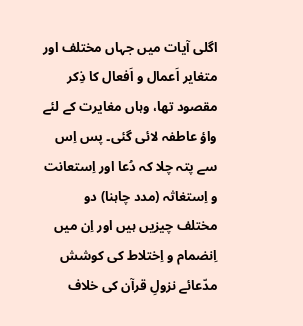اگلی آیات میں جہاں مختلف اور متغایر اَعمال و اَفعال کا ذِکر مقصود تھا، وہاں مغایرت کے لئے واؤ عاطفہ لائی گئی۔ پس اِس سے پتہ چلا کہ دُعا اور اِستعانت و اِستغاثہ (مدد چاہنا) دو مختلف چیزیں ہیں اور اِن میں اِنضمام و اِختلاط کی کوشش مدّعائے نزولِ قرآن کی خلاف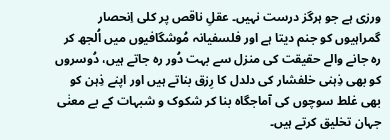ورزی ہے جو ہرگز درست نہیں۔ عقلِ ناقص پر کلی اِنحصار گمراہیوں کو جنم دیتا ہے اور فلسفیانہ مُوشگافیوں میں اُلجھ کر رہ جانے والے حقیقت کی منزل سے بہت دُور رہ جاتے ہیں، دُوسروں کو بھی ذِہنی خلفشار کی دلدل کا رِزق بناتے ہیں اور اپنے ذِہن کو بھی غلط سوچوں کی آماجگاہ بنا کر شکوک و شبہات کے بے معنٰی جہان تخلیق کرتے ہیں۔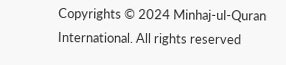Copyrights © 2024 Minhaj-ul-Quran International. All rights reserved